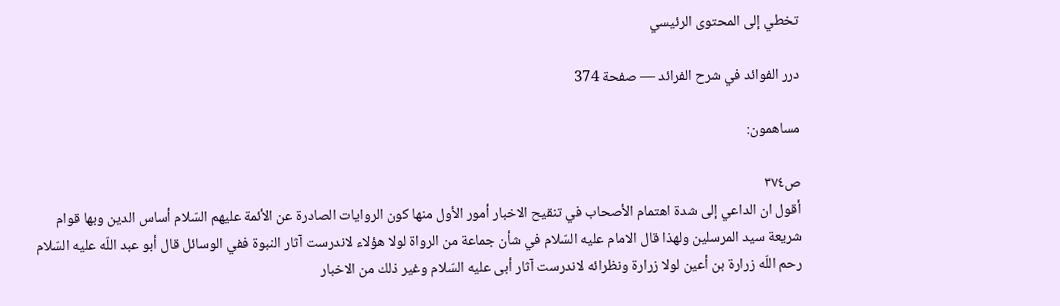تخطي إلى المحتوى الرئيسي

درر الفوائد في شرح الفرائد — صفحة 374

مساهمون:

ص٣٧٤
أقول ان الداعي إلى شدة اهتمام الأصحاب في تنقيح الاخبار أمور الأول منها كون الروايات الصادرة عن الأئمة عليهم السّلام أساس الدين وبها قوام شريعة سيد المرسلين ولهذا قال الامام عليه السّلام في شأن جماعة من الرواة لولا هؤلاء لاندرست آثار النبوة ففي الوسائل قال أبو عبد اللّه عليه السّلام رحم اللّه زرارة بن أعين لولا زرارة ونظرائه لاندرست آثار أبى عليه السّلام وغير ذلك من الاخبار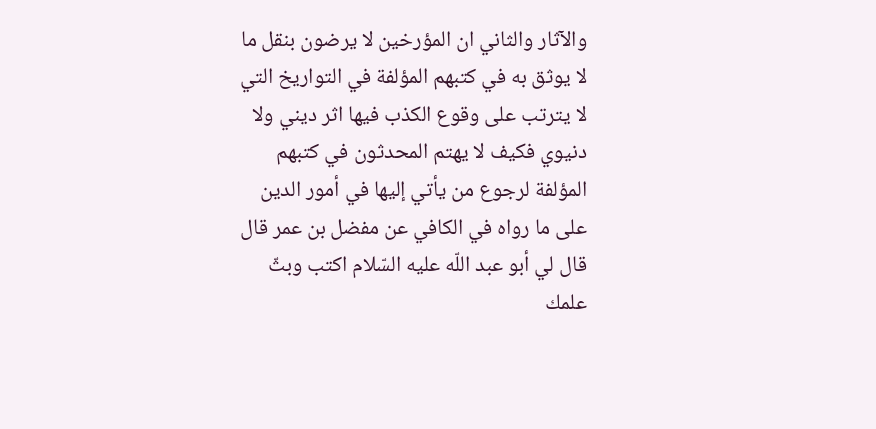والآثار والثاني ان المؤرخين لا يرضون بنقل ما لا يوثق به في كتبهم المؤلفة في التواريخ التي لا يترتب على وقوع الكذب فيها اثر ديني ولا دنيوي فكيف لا يهتم المحدثون في كتبهم المؤلفة لرجوع من يأتي إليها في أمور الدين على ما رواه في الكافي عن مفضل بن عمر قال قال لي أبو عبد اللّه عليه السّلام اكتب وبثّ علمك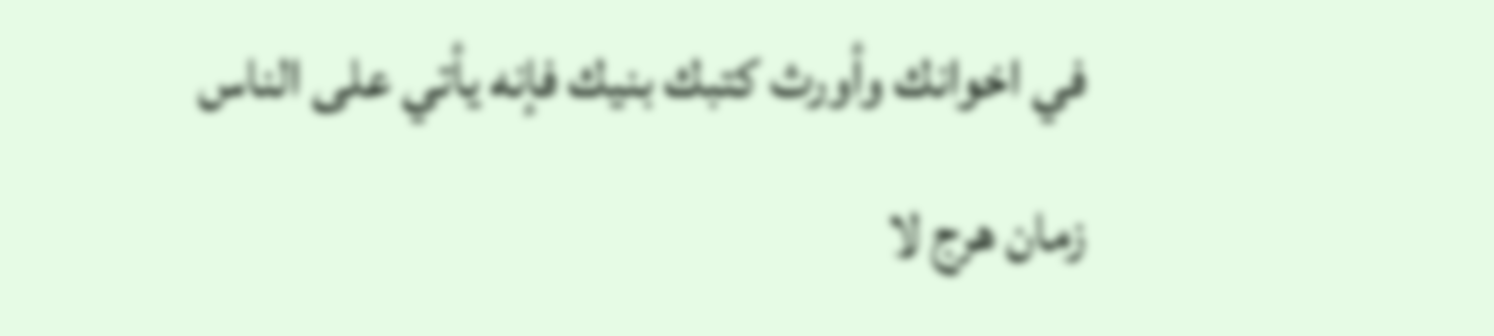في اخوانك وأورث كتبك بنيك فإنه يأتي على الناس زمان هرج لا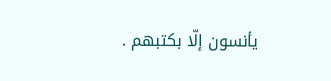يأنسون إلّا بكتبهم .